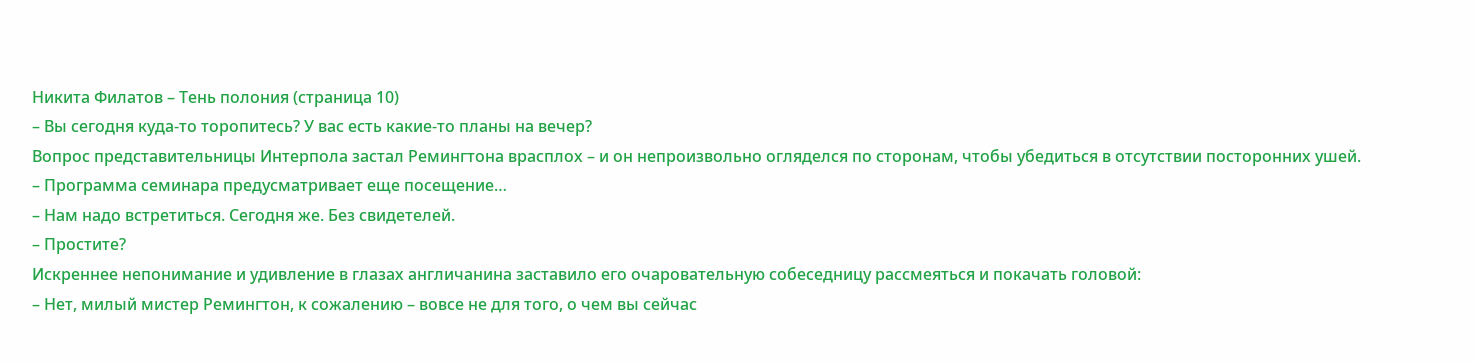Никита Филатов – Тень полония (страница 10)
– Вы сегодня куда-то торопитесь? У вас есть какие-то планы на вечер?
Вопрос представительницы Интерпола застал Ремингтона врасплох – и он непроизвольно огляделся по сторонам, чтобы убедиться в отсутствии посторонних ушей.
– Программа семинара предусматривает еще посещение…
– Нам надо встретиться. Сегодня же. Без свидетелей.
– Простите?
Искреннее непонимание и удивление в глазах англичанина заставило его очаровательную собеседницу рассмеяться и покачать головой:
– Нет, милый мистер Ремингтон, к сожалению – вовсе не для того, о чем вы сейчас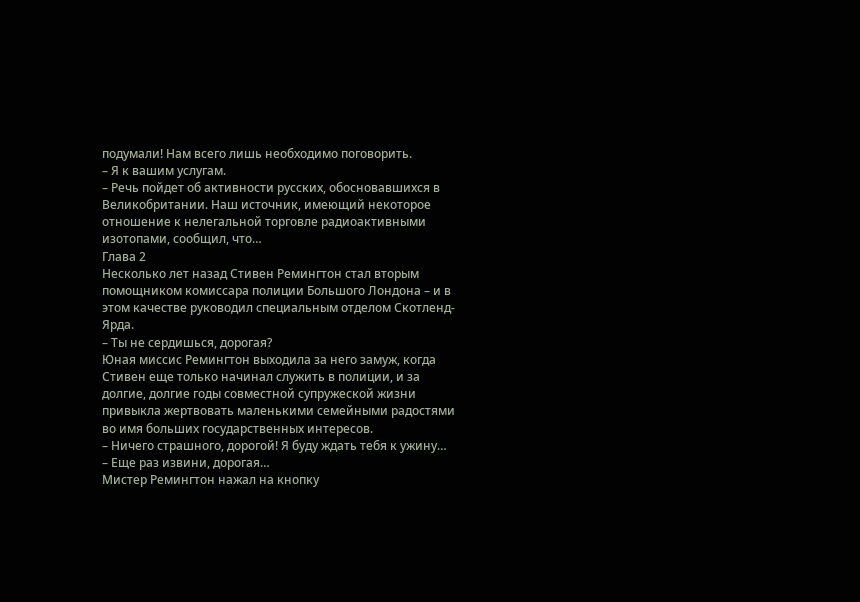подумали! Нам всего лишь необходимо поговорить.
– Я к вашим услугам.
– Речь пойдет об активности русских, обосновавшихся в Великобритании. Наш источник, имеющий некоторое отношение к нелегальной торговле радиоактивными изотопами, сообщил, что…
Глава 2
Несколько лет назад Стивен Ремингтон стал вторым помощником комиссара полиции Большого Лондона – и в этом качестве руководил специальным отделом Скотленд-Ярда.
– Ты не сердишься, дорогая?
Юная миссис Ремингтон выходила за него замуж, когда Стивен еще только начинал служить в полиции, и за долгие, долгие годы совместной супружеской жизни привыкла жертвовать маленькими семейными радостями во имя больших государственных интересов.
– Ничего страшного, дорогой! Я буду ждать тебя к ужину…
– Еще раз извини, дорогая…
Мистер Ремингтон нажал на кнопку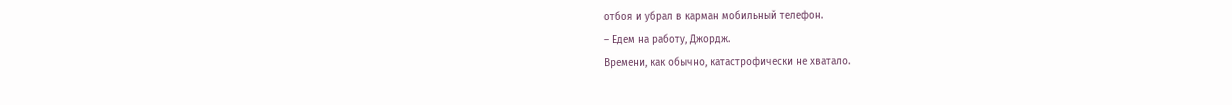отбоя и убрал в карман мобильный телефон.
– Едем на работу, Джордж.
Времени, как обычно, катастрофически не хватало.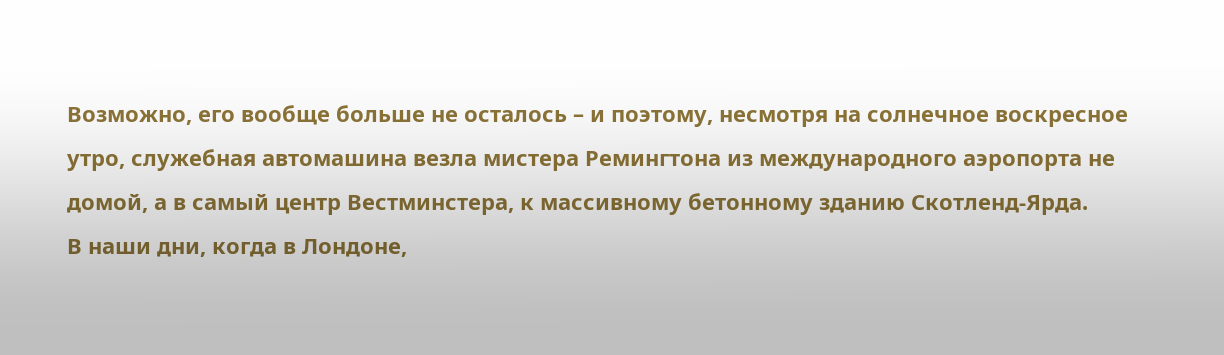Возможно, его вообще больше не осталось – и поэтому, несмотря на солнечное воскресное утро, служебная автомашина везла мистера Ремингтона из международного аэропорта не домой, а в самый центр Вестминстера, к массивному бетонному зданию Скотленд-Ярда.
В наши дни, когда в Лондоне,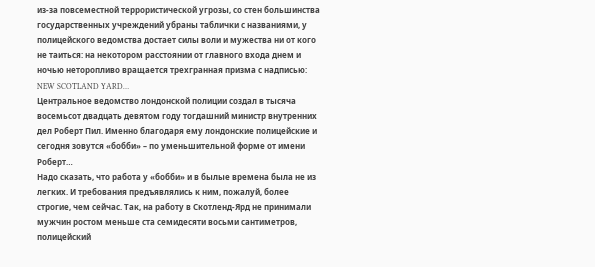из-за повсеместной террористической угрозы, со стен большинства государственных учреждений убраны таблички с названиями, у полицейского ведомства достает силы воли и мужества ни от кого не таиться: на некотором расстоянии от главного входа днем и ночью неторопливо вращается трехгранная призма с надписью: NEW SCOTLAND YARD…
Центральное ведомство лондонской полиции создал в тысяча восемьсот двадцать девятом году тогдашний министр внутренних дел Роберт Пил. Именно благодаря ему лондонские полицейские и сегодня зовутся «бобби» – по уменьшительной форме от имени Роберт…
Надо сказать, что работа у «бобби» и в былые времена была не из легких. И требования предъявлялись к ним, пожалуй, более строгие, чем сейчас. Так, на работу в Скотленд-Ярд не принимали мужчин ростом меньше ста семидесяти восьми сантиметров, полицейский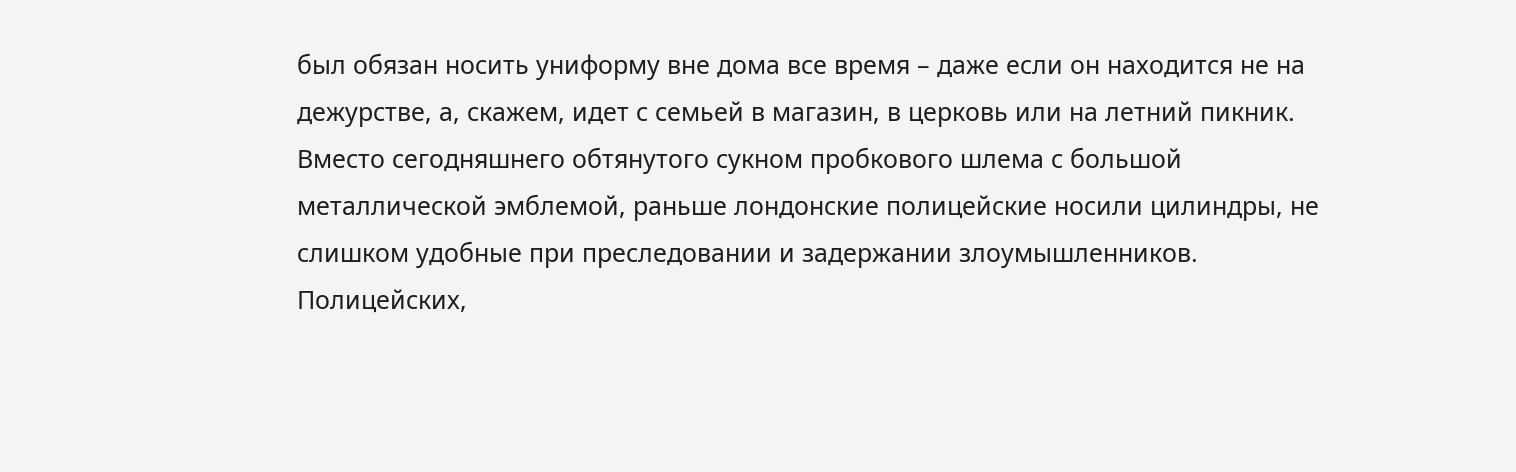был обязан носить униформу вне дома все время – даже если он находится не на дежурстве, а, скажем, идет с семьей в магазин, в церковь или на летний пикник. Вместо сегодняшнего обтянутого сукном пробкового шлема с большой металлической эмблемой, раньше лондонские полицейские носили цилиндры, не слишком удобные при преследовании и задержании злоумышленников. Полицейских,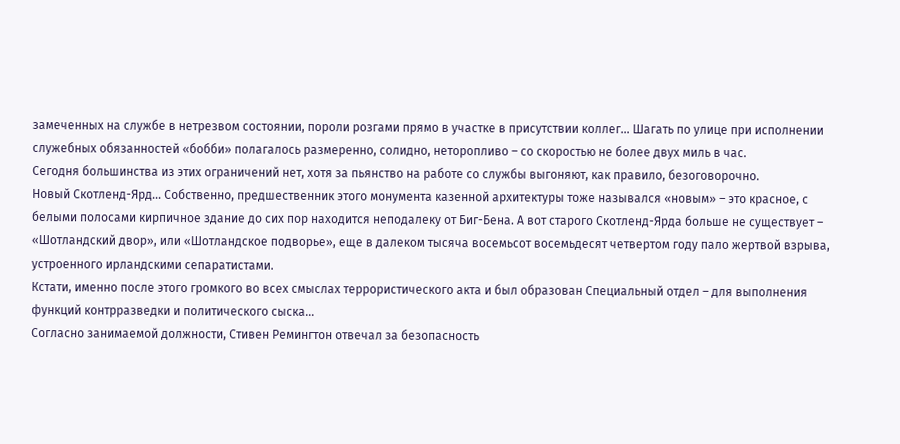замеченных на службе в нетрезвом состоянии, пороли розгами прямо в участке в присутствии коллег… Шагать по улице при исполнении служебных обязанностей «бобби» полагалось размеренно, солидно, неторопливо – со скоростью не более двух миль в час.
Сегодня большинства из этих ограничений нет, хотя за пьянство на работе со службы выгоняют, как правило, безоговорочно.
Новый Скотленд-Ярд… Собственно, предшественник этого монумента казенной архитектуры тоже назывался «новым» – это красное, с белыми полосами кирпичное здание до сих пор находится неподалеку от Биг-Бена. А вот старого Скотленд-Ярда больше не существует – «Шотландский двор», или «Шотландское подворье», еще в далеком тысяча восемьсот восемьдесят четвертом году пало жертвой взрыва, устроенного ирландскими сепаратистами.
Кстати, именно после этого громкого во всех смыслах террористического акта и был образован Специальный отдел – для выполнения функций контрразведки и политического сыска…
Согласно занимаемой должности, Стивен Ремингтон отвечал за безопасность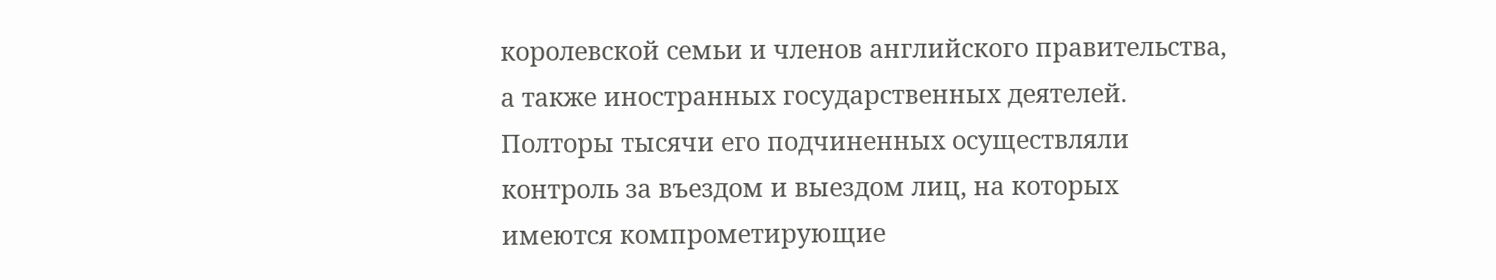королевской семьи и членов английского правительства, а также иностранных государственных деятелей. Полторы тысячи его подчиненных осуществляли контроль за въездом и выездом лиц, на которых имеются компрометирующие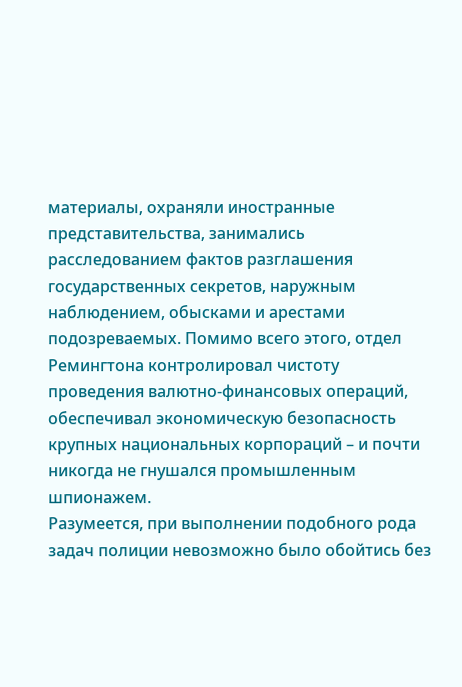материалы, охраняли иностранные представительства, занимались расследованием фактов разглашения государственных секретов, наружным наблюдением, обысками и арестами подозреваемых. Помимо всего этого, отдел Ремингтона контролировал чистоту проведения валютно-финансовых операций, обеспечивал экономическую безопасность крупных национальных корпораций – и почти никогда не гнушался промышленным шпионажем.
Разумеется, при выполнении подобного рода задач полиции невозможно было обойтись без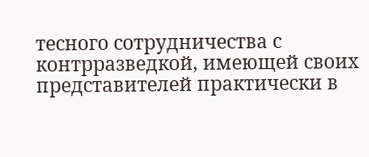тесного сотрудничества с контрразведкой, имеющей своих представителей практически в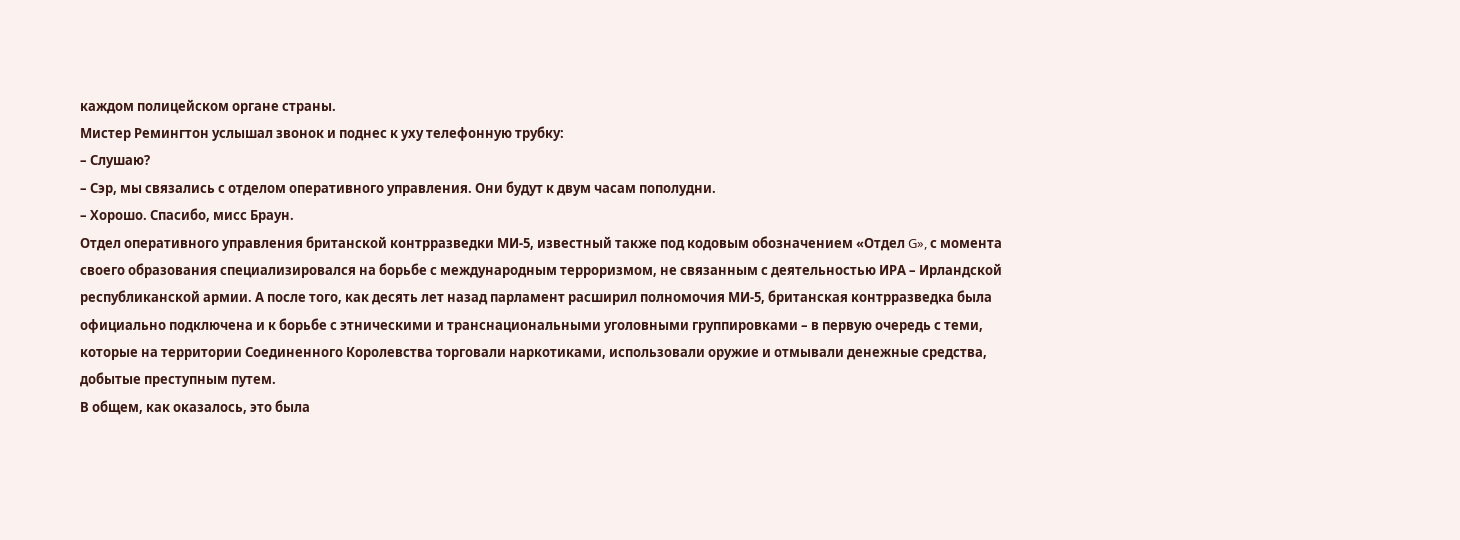каждом полицейском органе страны.
Мистер Ремингтон услышал звонок и поднес к уху телефонную трубку:
– Слушаю?
– Сэр, мы связались с отделом оперативного управления. Они будут к двум часам пополудни.
– Хорошо. Спасибо, мисс Браун.
Отдел оперативного управления британской контрразведки МИ-5, известный также под кодовым обозначением «Отдел G», с момента своего образования специализировался на борьбе с международным терроризмом, не связанным с деятельностью ИРА – Ирландской республиканской армии. А после того, как десять лет назад парламент расширил полномочия МИ-5, британская контрразведка была официально подключена и к борьбе с этническими и транснациональными уголовными группировками – в первую очередь с теми, которые на территории Соединенного Королевства торговали наркотиками, использовали оружие и отмывали денежные средства, добытые преступным путем.
В общем, как оказалось, это была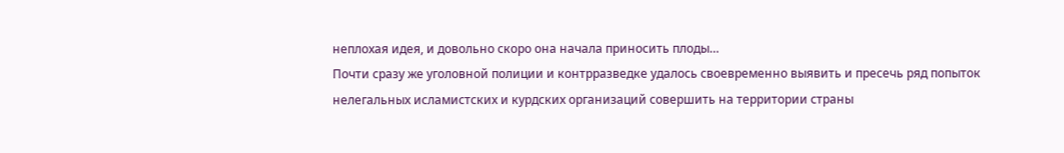неплохая идея, и довольно скоро она начала приносить плоды…
Почти сразу же уголовной полиции и контрразведке удалось своевременно выявить и пресечь ряд попыток нелегальных исламистских и курдских организаций совершить на территории страны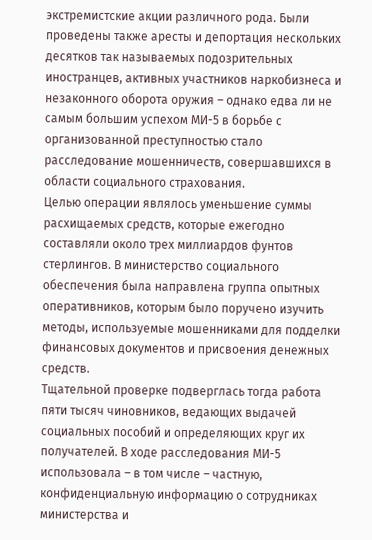экстремистские акции различного рода. Были проведены также аресты и депортация нескольких десятков так называемых подозрительных иностранцев, активных участников наркобизнеса и незаконного оборота оружия – однако едва ли не самым большим успехом МИ-5 в борьбе с организованной преступностью стало расследование мошенничеств, совершавшихся в области социального страхования.
Целью операции являлось уменьшение суммы расхищаемых средств, которые ежегодно составляли около трех миллиардов фунтов стерлингов. В министерство социального обеспечения была направлена группа опытных оперативников, которым было поручено изучить методы, используемые мошенниками для подделки финансовых документов и присвоения денежных средств.
Тщательной проверке подверглась тогда работа пяти тысяч чиновников, ведающих выдачей социальных пособий и определяющих круг их получателей. В ходе расследования МИ-5 использовала – в том числе – частную, конфиденциальную информацию о сотрудниках министерства и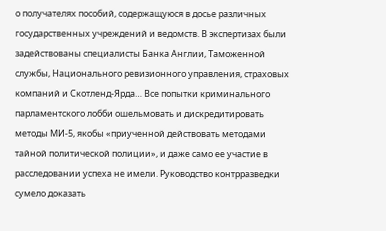о получателях пособий, содержащуюся в досье различных государственных учреждений и ведомств. В экспертизах были задействованы специалисты Банка Англии, Таможенной службы, Национального ревизионного управления, страховых компаний и Скотленд-Ярда… Все попытки криминального парламентского лобби ошельмовать и дискредитировать методы МИ-5, якобы «приученной действовать методами тайной политической полиции», и даже само ее участие в расследовании успеха не имели. Руководство контрразведки сумело доказать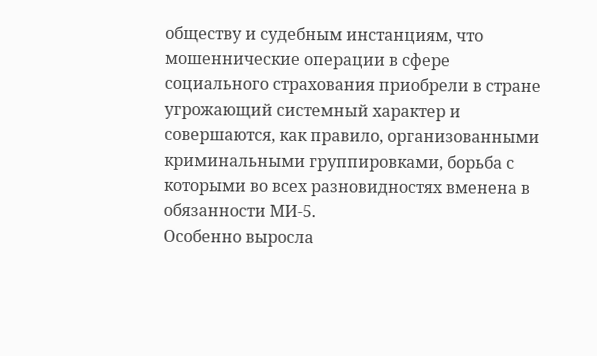обществу и судебным инстанциям, что мошеннические операции в сфере социального страхования приобрели в стране угрожающий системный характер и совершаются, как правило, организованными криминальными группировками, борьба с которыми во всех разновидностях вменена в обязанности МИ-5.
Особенно выросла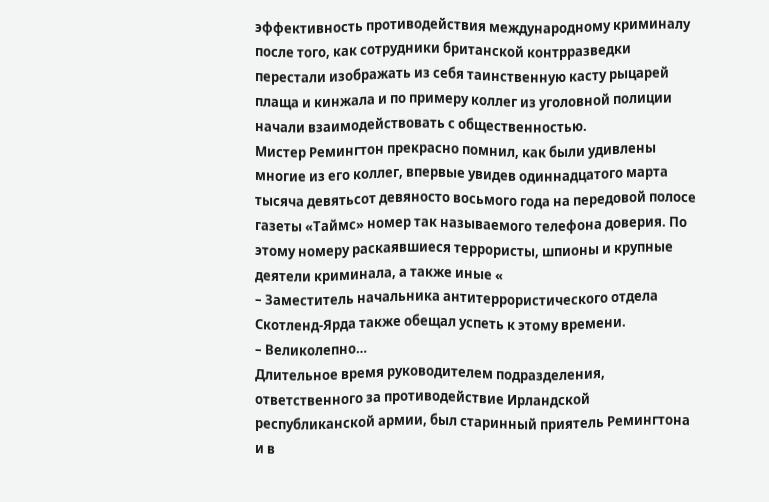эффективность противодействия международному криминалу после того, как сотрудники британской контрразведки перестали изображать из себя таинственную касту рыцарей плаща и кинжала и по примеру коллег из уголовной полиции начали взаимодействовать с общественностью.
Мистер Ремингтон прекрасно помнил, как были удивлены многие из его коллег, впервые увидев одиннадцатого марта тысяча девятьсот девяносто восьмого года на передовой полосе газеты «Таймс» номер так называемого телефона доверия. По этому номеру раскаявшиеся террористы, шпионы и крупные деятели криминала, а также иные «
– Заместитель начальника антитеррористического отдела Скотленд-Ярда также обещал успеть к этому времени.
– Великолепно…
Длительное время руководителем подразделения, ответственного за противодействие Ирландской республиканской армии, был старинный приятель Ремингтона и в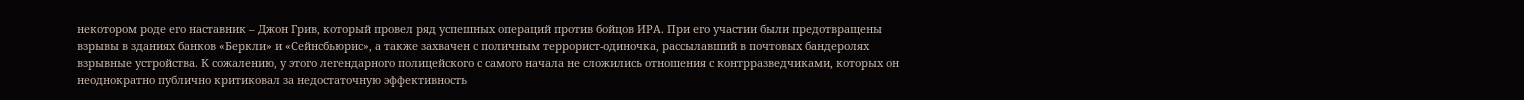некотором роде его наставник – Джон Грив, который провел ряд успешных операций против бойцов ИРА. При его участии были предотвращены взрывы в зданиях банков «Беркли» и «Сейнсбьюрис», а также захвачен с поличным террорист-одиночка, рассылавший в почтовых бандеролях взрывные устройства. К сожалению, у этого легендарного полицейского с самого начала не сложились отношения с контрразведчиками, которых он неоднократно публично критиковал за недостаточную эффективность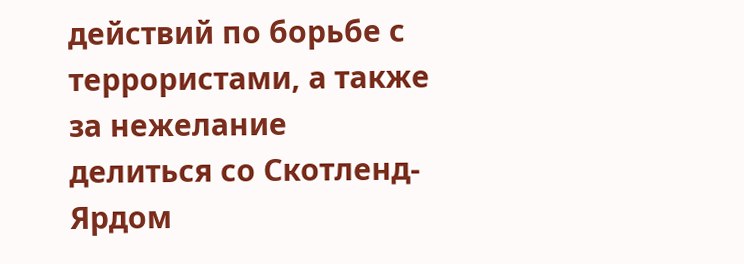действий по борьбе с террористами, а также за нежелание делиться со Скотленд-Ярдом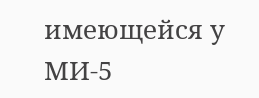имеющейся у МИ-5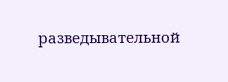разведывательной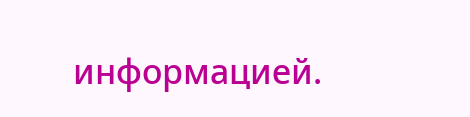информацией.